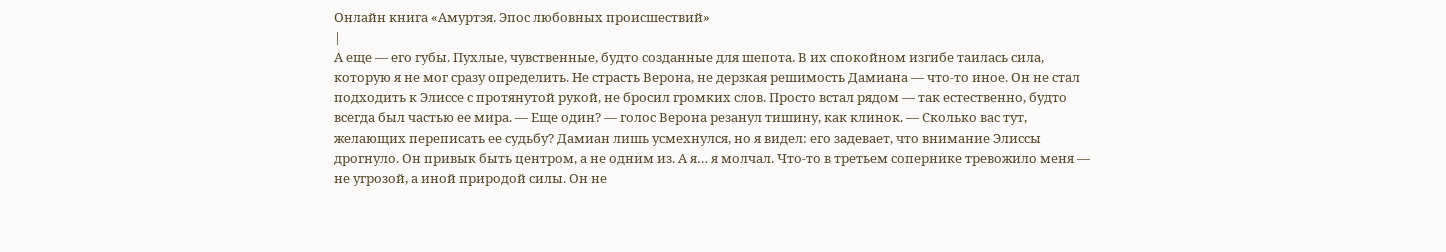Онлайн книга «Амуртэя. Эпос любовных происшествий»
|
А еще — его губы. Пухлые, чувственные, будто созданные для шепота. В их спокойном изгибе таилась сила, которую я не мог сразу определить. Не страсть Верона, не дерзкая решимость Дамиана — что-то иное. Он не стал подходить к Элиссе с протянутой рукой, не бросил громких слов. Просто встал рядом — так естественно, будто всегда был частью ее мира. — Еще один? — голос Верона резанул тишину, как клинок. — Сколько вас тут, желающих переписать ее судьбу? Дамиан лишь усмехнулся, но я видел: его задевает, что внимание Элиссы дрогнуло. Он привык быть центром, а не одним из. А я… я молчал. Что-то в третьем сопернике тревожило меня — не угрозой, а иной природой силы. Он не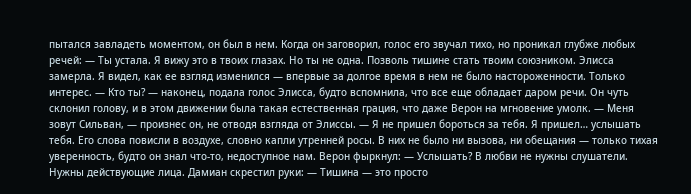пытался завладеть моментом, он был в нем. Когда он заговорил, голос его звучал тихо, но проникал глубже любых речей: — Ты устала. Я вижу это в твоих глазах. Но ты не одна. Позволь тишине стать твоим союзником. Элисса замерла. Я видел, как ее взгляд изменился — впервые за долгое время в нем не было настороженности. Только интерес. — Кто ты? — наконец, подала голос Элисса, будто вспомнила, что все еще обладает даром речи. Он чуть склонил голову, и в этом движении была такая естественная грация, что даже Верон на мгновение умолк. — Меня зовут Сильван, — произнес он, не отводя взгляда от Элиссы. — Я не пришел бороться за тебя. Я пришел… услышать тебя. Его слова повисли в воздухе, словно капли утренней росы. В них не было ни вызова, ни обещания — только тихая уверенность, будто он знал что-то, недоступное нам. Верон фыркнул: — Услышать? В любви не нужны слушатели. Нужны действующие лица. Дамиан скрестил руки: — Тишина — это просто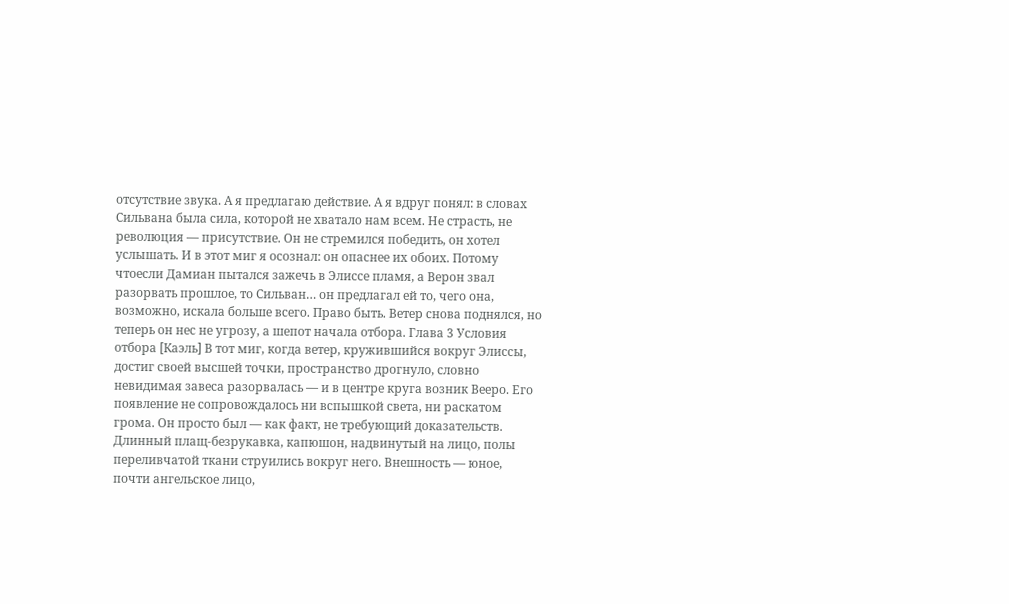отсутствие звука. А я предлагаю действие. А я вдруг понял: в словах Сильвана была сила, которой не хватало нам всем. Не страсть, не революция — присутствие. Он не стремился победить, он хотел услышать. И в этот миг я осознал: он опаснее их обоих. Потому чтоесли Дамиан пытался зажечь в Элиссе пламя, а Верон звал разорвать прошлое, то Сильван… он предлагал ей то, чего она, возможно, искала больше всего. Право быть. Ветер снова поднялся, но теперь он нес не угрозу, а шепот начала отбора. Глава 3 Условия отбора [Каэль] В тот миг, когда ветер, кружившийся вокруг Элиссы, достиг своей высшей точки, пространство дрогнуло, словно невидимая завеса разорвалась — и в центре круга возник Вееро. Его появление не сопровождалось ни вспышкой света, ни раскатом грома. Он просто был — как факт, не требующий доказательств. Длинный плащ-безрукавка, капюшон, надвинутый на лицо, полы переливчатой ткани струились вокруг него. Внешность — юное, почти ангельское лицо,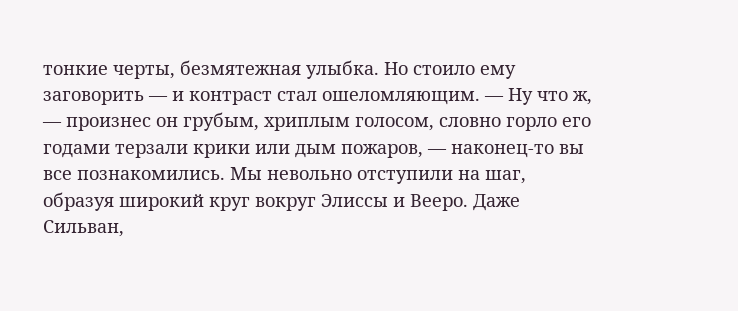тонкие черты, безмятежная улыбка. Но стоило ему заговорить — и контраст стал ошеломляющим. — Ну что ж, — произнес он грубым, хриплым голосом, словно горло его годами терзали крики или дым пожаров, — наконец-то вы все познакомились. Мы невольно отступили на шаг, образуя широкий круг вокруг Элиссы и Вееро. Даже Сильван,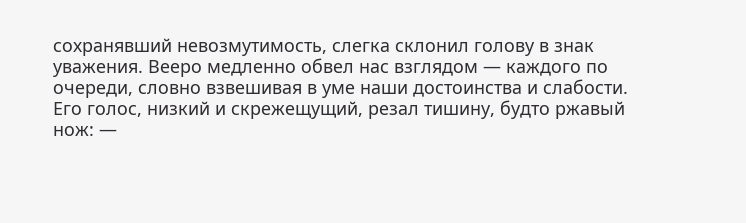сохранявший невозмутимость, слегка склонил голову в знак уважения. Вееро медленно обвел нас взглядом — каждого по очереди, словно взвешивая в уме наши достоинства и слабости. Его голос, низкий и скрежещущий, резал тишину, будто ржавый нож: —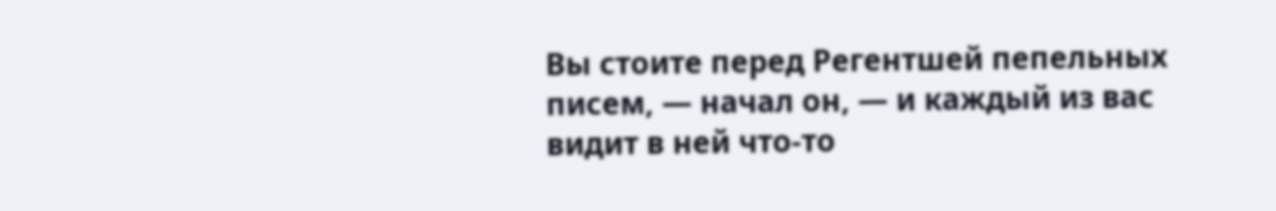Вы стоите перед Регентшей пепельных писем, — начал он, — и каждый из вас видит в ней что-то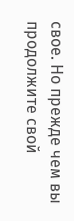свое. Но прежде чем вы продолжите свой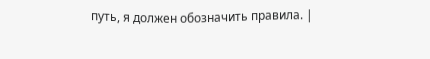путь, я должен обозначить правила. |